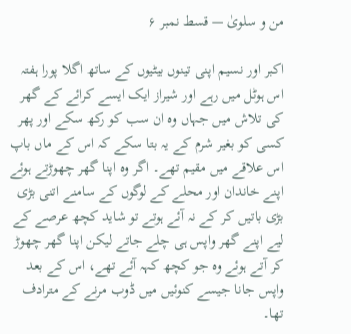من و سلویٰ — قسط نمبر ۶

اکبر اور نسیم اپنی تینوں بیٹیوں کے ساتھ اگلا پورا ہفتہ اس ہوٹل میں رہے اور شیراز ایک ایسے کرائے کے گھر کی تلاش میں جہاں وہ ان سب کو رکھ سکے اور پھر کسی کو بغیر شرم کے یہ بتا سکے کہ اس کے ماں باپ اس علاقے میں مقیم تھے۔ اگر وہ اپنا گھر چھوڑتے ہوئے اپنے خاندان اور محلے کے لوگوں کے سامنے اتنی بڑی بڑی باتیں کر کے نہ آئے ہوتے تو شاید کچھ عرصے کے لیے اپنے گھر واپس ہی چلے جاتے لیکن اپنا گھر چھوڑ کر آتے ہوئے وہ جو کچھ کہہ آئے تھے، اس کے بعد واپس جانا جیسے کنوئیں میں ڈوب مرنے کے مترادف تھا۔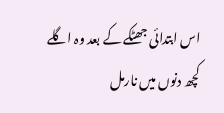اس ابتدائی جھٹکے کے بعد وہ اگلے کچھ دنوں میں نارمل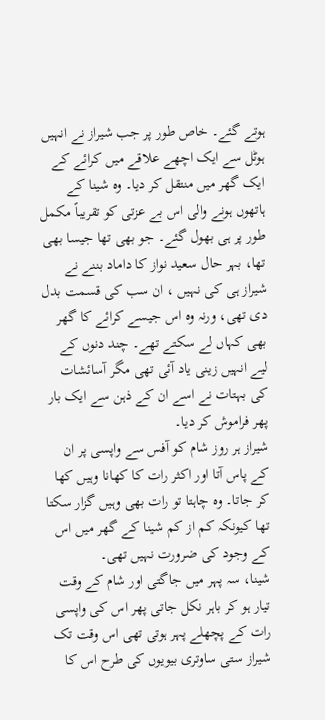ہوتے گئے۔ خاص طور پر جب شیراز نے انہیں ہوٹل سے ایک اچھے علاقے میں کرائے کے ایک گھر میں منتقل کر دیا۔ وہ شینا کے ہاتھوں ہونے والی اس بے عزتی کو تقریباً مکمل طور پر ہی بھول گئے۔ جو بھی تھا جیسا بھی تھا، بہر حال سعید نواز کا داماد بننے نے شیراز ہی کی نہیں ، ان سب کی قسمت بدل دی تھی، ورنہ وہ اس جیسے کرائے کا گھر بھی کہاں لے سکتے تھے۔ چند دنوں کے لیے انہیں زینی یاد آئی تھی مگر آسائشات کی بہتات نے اسے ان کے ذہن سے ایک بار پھر فراموش کر دیا۔
شیراز ہر روز شام کو آفس سے واپسی پر ان کے پاس آتا اور اکثر رات کا کھانا وہیں کھا کر جاتا۔ وہ چاہتا تو رات بھی وہیں گزار سکتا تھا کیونکہ کم از کم شینا کے گھر میں اس کے وجود کی ضرورت نہیں تھی۔
شینا، سہ پہر میں جاگتی اور شام کے وقت تیار ہو کر باہر نکل جاتی پھر اس کی واپسی رات کے پچھلے پہر ہوتی تھی اس وقت تک شیراز ستی ساوتری بیویوں کی طرح اس کا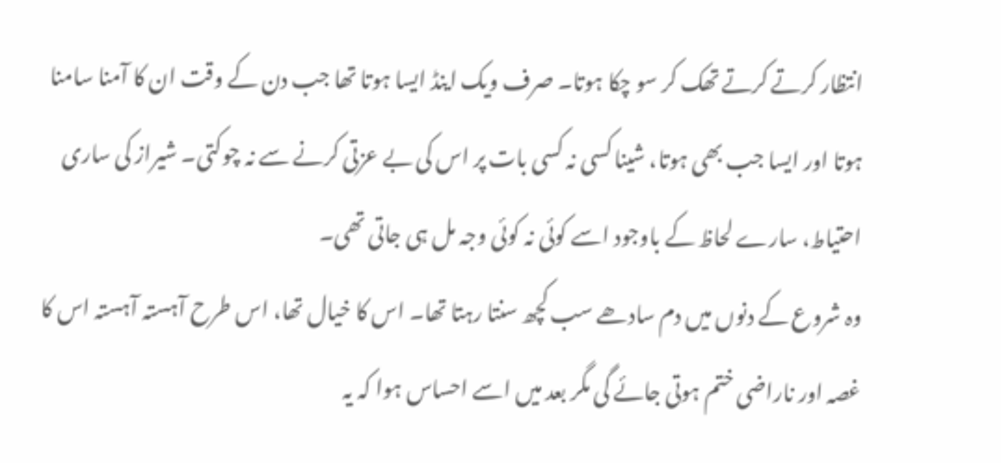انتظار کرتے کرتے تھک کر سو چکا ہوتا۔ صرف ویک اینڈ ایسا ہوتا تھا جب دن کے وقت ان کا آمنا سامنا ہوتا اور ایسا جب بھی ہوتا، شینا کسی نہ کسی بات پر اس کی بے عزتی کرنے سے نہ چوکتی۔ شیراز کی ساری احتیاط، سارے لحاظ کے باوجود اسے کوئی نہ کوئی وجہ مل ہی جاتی تھی۔
وہ شروع کے دنوں میں دم سادھے سب کچھ سنتا رہتا تھا۔ اس کا خیال تھا، اس طرح آہستہ آہستہ اس کا غصہ اور ناراضی ختم ہوتی جائے گی مگر بعد میں اسے احساس ہوا کہ یہ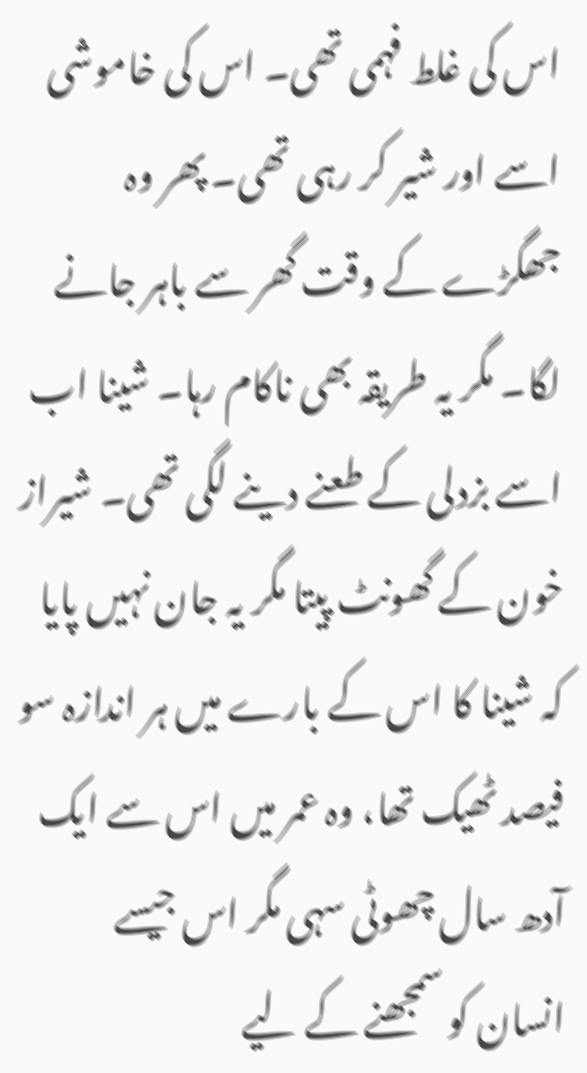اس کی غلط فہمی تھی۔ اس کی خاموشی اسے اور شیر کر رہی تھی۔ پھر وہ جھگڑے کے وقت گھر سے باہر جانے لگا۔ مگر یہ طریقہ بھی ناکام رہا۔ شینا اب اسے بزدلی کے طعنے دینے لگی تھی۔ شیراز خون کے گھونٹ پیتا مگر یہ جان نہیں پایا کہ شینا کا اس کے بارے میں ہر اندازہ سو فیصد ٹھیک تھا، وہ عمر میں اس سے ایک آدھ سال چھوٹی سہی مگر اس جیسے انسان کو سمجھنے کے لیے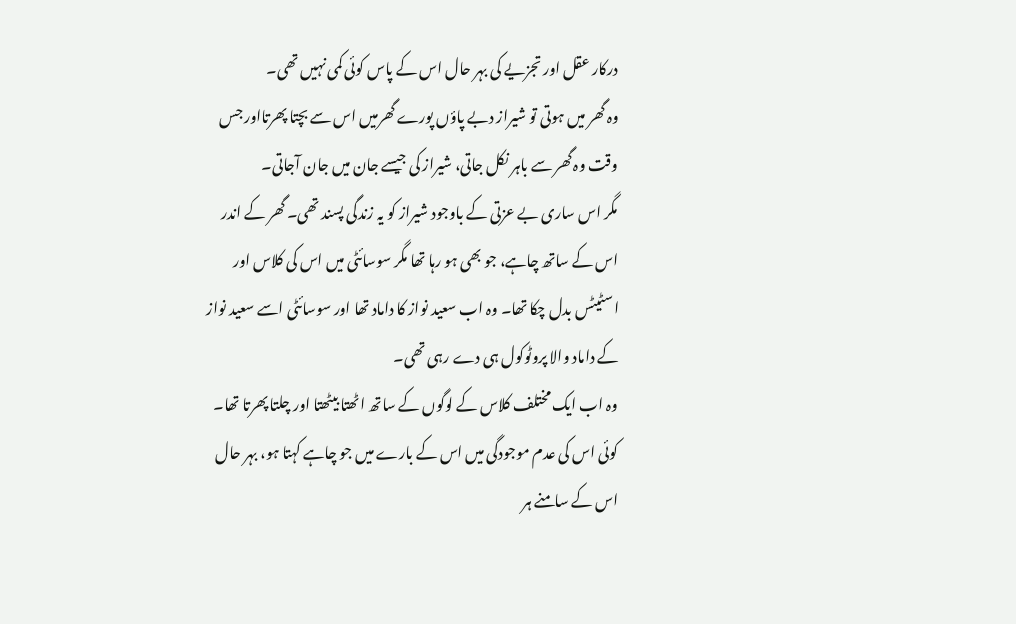درکار عقل اور تجزیے کی بہر حال اس کے پاس کوئی کمی نہیں تھی۔
وہ گھر میں ہوتی تو شیراز دبے پاؤں پورے گھرمیں اس سے بچتا پھرتااور جس وقت وہ گھر سے باہر نکل جاتی، شیراز کی جیسے جان میں جان آجاتی۔
مگر اس ساری بے عزتی کے باوجود شیراز کو یہ زندگی پسند تھی۔ گھر کے اندر اس کے ساتھ چاہے، جو بھی ہو رہا تھا مگر سوسائٹی میں اس کی کلاس اور اسٹیٹس بدل چکا تھا۔ وہ اب سعید نواز کا داماد تھا اور سوسائٹی اسے سعید نواز کے داماد والا پروٹوکول ہی دے رہی تھی۔
وہ اب ایک مختلف کلاس کے لوگوں کے ساتھ اٹھتا بیٹھتا اور چلتا پھرتا تھا۔ کوئی اس کی عدم موجودگی میں اس کے بارے میں جو چاہے کہتا ہو، بہر حال اس کے سامنے ہر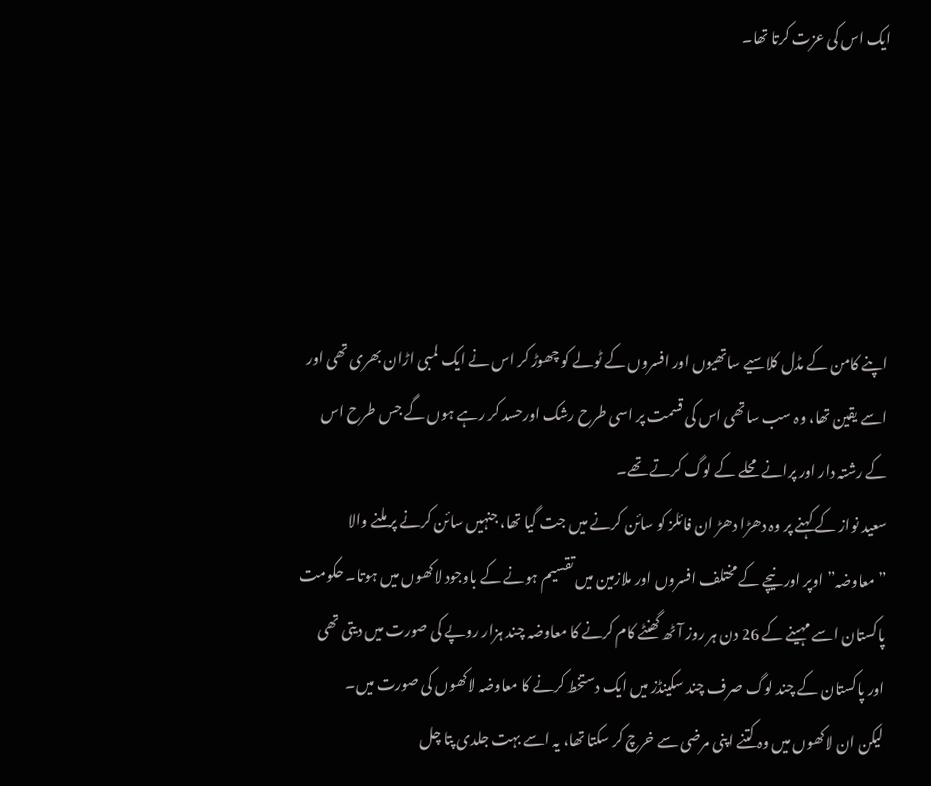ایک اس کی عزت کرتا تھا۔





اپنے کامن کے مڈل کلاسیے ساتھیوں اور افسروں کے ٹولے کو چھوڑ کر اس نے ایک لمبی اڑان بھری تھی اور اسے یقین تھا، وہ سب ساتھی اس کی قسمت پر اسی طرح رشک اورحسد کر رہے ہوں گے جس طرح اس کے رشتہ دار اور پرانے محلے کے لوگ کرتے تھے۔
سعید نواز کے کہنے پر وہ دھڑا دھڑ ان فائلز کو سائن کرنے میں جت گیا تھا، جنہیں سائن کرنے پر ملنے والا ”معاوضہ” اوپر اور نیچے کے مختلف افسروں اور ملازمین میں تقسیم ہونے کے باوجود لاکھوں میں ہوتا۔ حکومت پاکستان اسے مہینے کے 26 دن ہر روز آٹھ گھنٹے کام کرنے کا معاوضہ چند ہزار روپے کی صورت میں دیتی تھی اور پاکستان کے چند لوگ صرف چند سکینڈز میں ایک دستخط کرنے کا معاوضہ لاکھوں کی صورت میں۔
لیکن ان لاکھوں میں وہ کتنے اپنی مرضی سے خرچ کر سکتا تھا، یہ اسے بہت جلدی پتا چل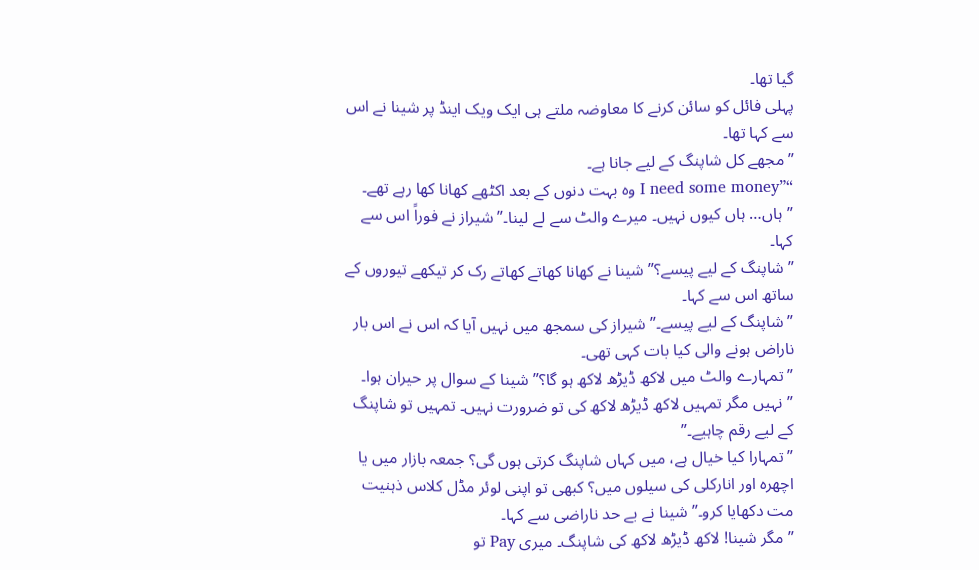گیا تھا۔
پہلی فائل کو سائن کرنے کا معاوضہ ملتے ہی ایک ویک اینڈ پر شینا نے اس سے کہا تھا۔
”مجھے کل شاپنگ کے لیے جانا ہے۔
“”I need some money وہ بہت دنوں کے بعد اکٹھے کھانا کھا رہے تھے۔
”ہاں… ہاں کیوں نہیں۔ میرے والٹ سے لے لینا۔” شیراز نے فوراً اس سے کہا۔
”شاپنگ کے لیے پیسے؟” شینا نے کھانا کھاتے کھاتے رک کر تیکھے تیوروں کے ساتھ اس سے کہا۔
”شاپنگ کے لیے پیسے۔” شیراز کی سمجھ میں نہیں آیا کہ اس نے اس بار ناراض ہونے والی کیا بات کہی تھی۔
”تمہارے والٹ میں لاکھ ڈیڑھ لاکھ ہو گا؟” شینا کے سوال پر حیران ہوا۔ ”نہیں مگر تمہیں لاکھ ڈیڑھ لاکھ کی تو ضرورت نہیں۔ تمہیں تو شاپنگ کے لیے رقم چاہیے۔”
”تمہارا کیا خیال ہے، میں کہاں شاپنگ کرتی ہوں گی؟ جمعہ بازار میں یا اچھرہ اور انارکلی کی سیلوں میں؟ کبھی تو اپنی لوئر مڈل کلاس ذہنیت مت دکھایا کرو۔” شینا نے بے حد ناراضی سے کہا۔
”مگر شینا! لاکھ ڈیڑھ لاکھ کی شاپنگ۔ میری Pay تو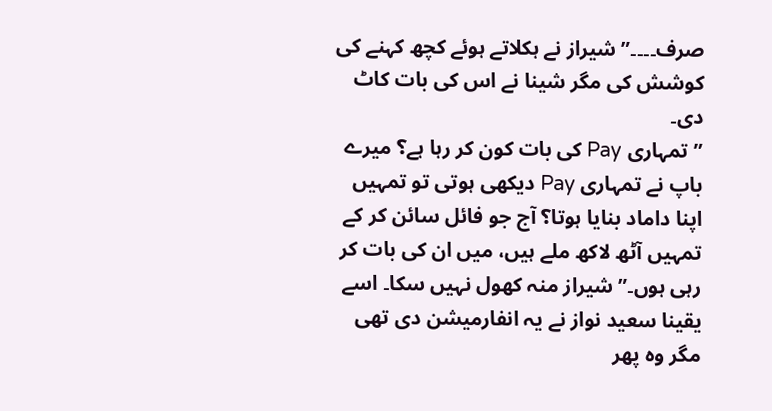صرف۔۔۔۔” شیراز نے ہکلاتے ہوئے کچھ کہنے کی کوشش کی مگر شینا نے اس کی بات کاٹ دی۔
”تمہاری Pay کی بات کون کر رہا ہے؟ میرے باپ نے تمہاری Pay دیکھی ہوتی تو تمہیں اپنا داماد بنایا ہوتا؟ آج جو فائل سائن کر کے تمہیں آٹھ لاکھ ملے ہیں، میں ان کی بات کر رہی ہوں۔” شیراز منہ کھول نہیں سکا۔ اسے یقینا سعید نواز نے یہ انفارمیشن دی تھی مگر وہ پھر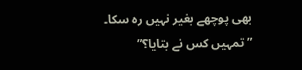بھی پوچھے بغیر نہیں رہ سکا۔
”تمہیں کس نے بتایا؟”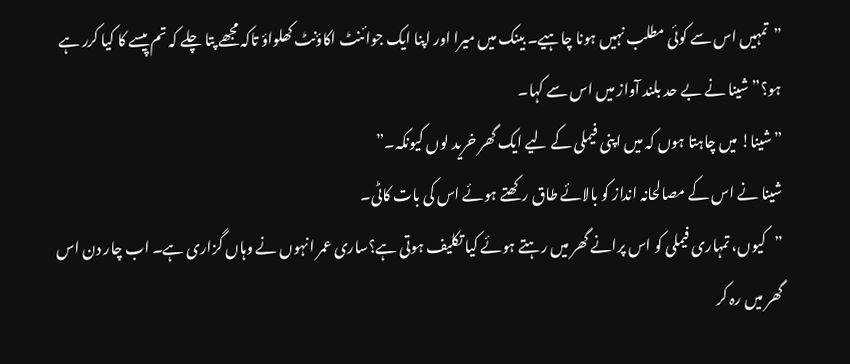”تمہیں اس سے کوئی مطلب نہیں ہونا چاہیے۔ بینک میں میرا اور اپنا ایک جوائنٹ اکاؤنٹ کھلواؤ تاکہ مجھے پتا چلے کہ تم پیسے کا کیا کرر ہے ہو؟” شینا نے بے حد بلند آواز میں اس سے کہا۔
”شینا! میں چاہتا ہوں کہ میں اپنی فیملی کے لیے ایک گھر خرید لوں کیونکہ۔”
شینا نے اس کے مصالحانہ انداز کو بالائے طاق رکھتے ہوئے اس کی بات کاٹی۔
”کیوں، تمہاری فیملی کو اس پرانے گھر میں رہتے ہوئے کیا تکلیف ہوتی ہے؟ساری عمر انہوں نے وہاں گزاری ہے۔ اب چار دن اس گھر میں رہ کر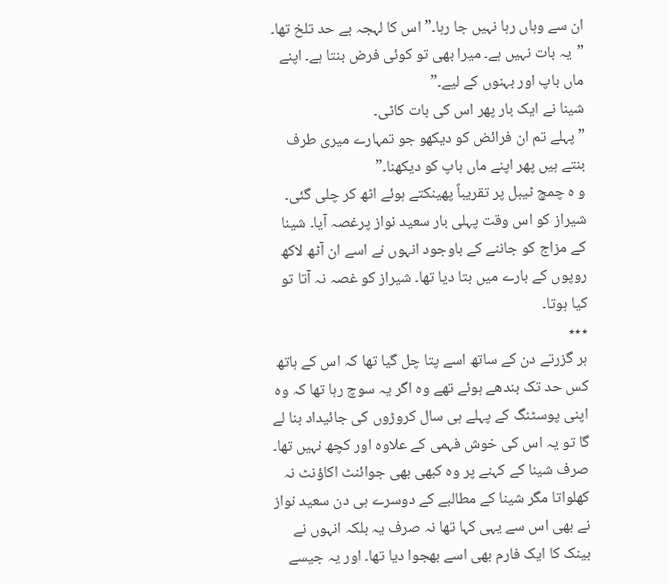ان سے وہاں رہا نہیں جا رہا۔” اس کا لہجہ بے حد تلخ تھا۔
”یہ بات نہیں ہے۔ میرا بھی تو کوئی فرض بنتا ہے۔ اپنے ماں باپ اور بہنوں کے لیے۔”
شینا نے ایک بار پھر اس کی بات کاٹی۔
”پہلے تم ان فرائض کو دیکھو جو تمہارے میری طرف بنتے ہیں پھر اپنے ماں باپ کو دیکھنا۔”
و ہ چمچ ٹیبل پر تقریباً پھینکتے ہوئے اٹھ کر چلی گئی۔ شیراز کو اس وقت پہلی بار سعید نواز پرغصہ آیا۔ شینا کے مزاج کو جاننے کے باوجود انہوں نے اسے ان آٹھ لاکھ روپوں کے بارے میں بتا دیا تھا۔ شیراز کو غصہ نہ آتا تو کیا ہوتا۔
٭٭٭
ہر گزرتے دن کے ساتھ اسے پتا چل گیا تھا کہ اس کے ہاتھ کس حد تک بندھے ہوئے تھے وہ اگر یہ سوچ رہا تھا کہ وہ اپنی پوسٹنگ کے پہلے ہی سال کروڑوں کی جائیداد بنا لے گا تو یہ اس کی خوش فہمی کے علاوہ اور کچھ نہیں تھا۔ صرف شینا کے کہنے پر وہ کبھی بھی جوائنٹ اکاؤنٹ نہ کھلواتا مگر شینا کے مطالبے کے دوسرے ہی دن سعید نواز نے بھی اس سے یہی کہا تھا نہ صرف یہ بلکہ انہوں نے بینک کا ایک فارم بھی اسے بھجوا دیا تھا۔ اور یہ جیسے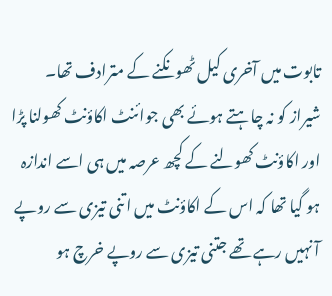تابوت میں آخری کیل ٹھونکنے کے مترادف تھا۔
شیراز کو نہ چاہتے ہوئے بھی جوائنٹ اکاؤنٹ کھولنا پڑا اور اکاؤنٹ کھولنے کے کچھ عرصہ میں ہی اسے اندازہ ہو گیا تھا کہ اس کے اکاؤنٹ میں اتنی تیزی سے روپے آ نہیں رہے تھے جتنی تیزی سے روپے خرچ ہو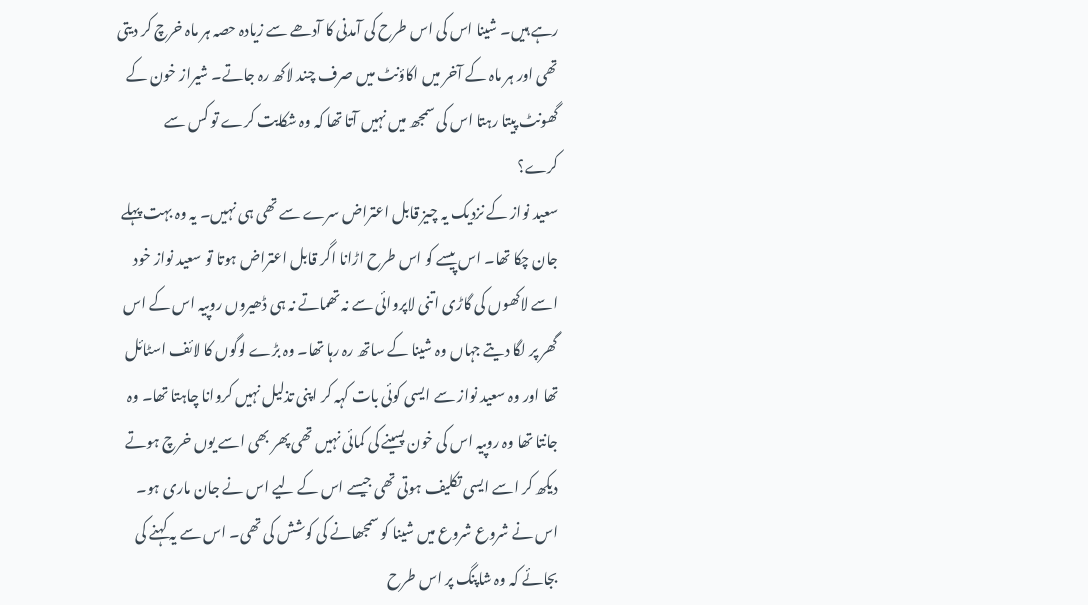رہے ہیں۔ شینا اس کی اس طرح کی آمدنی کا آدھے سے زیادہ حصہ ہر ماہ خرچ کر دیتی تھی اور ہر ماہ کے آخر میں اکاؤنٹ میں صرف چند لاکھ رہ جاتے۔ شیراز خون کے گھونٹ پیتا رہتا اس کی سمجھ میں نہیں آتا تھا کہ وہ شکایت کرے تو کس سے کرے؟
سعید نواز کے نزدیک یہ چیز قابل اعتراض سرے سے تھی ہی نہیں۔ یہ وہ بہت پہلے جان چکا تھا۔ اس پیسے کو اس طرح اڑانا اگر قابل اعتراض ہوتا تو سعید نواز خود اسے لاکھوں کی گاڑی اتنی لاپروائی سے نہ تھماتے نہ ہی ڈھیروں روپیہ اس کے اس گھر پر لگا دیتے جہاں وہ شینا کے ساتھ رہ رہا تھا۔ وہ بڑے لوگوں کا لائف اسٹائل تھا اور وہ سعید نواز سے ایسی کوئی بات کہہ کر اپنی تذلیل نہیں کروانا چاہتا تھا۔ وہ جانتا تھا وہ روپیہ اس کی خون پسینے کی کمائی نہیں تھی پھر بھی اسے یوں خرچ ہوتے دیکھ کر اسے ایسی تکلیف ہوتی تھی جیسے اس کے لیے اس نے جان ماری ہو۔ اس نے شروع شروع میں شینا کو سمجھانے کی کوشش کی تھی۔ اس سے یہ کہنے کی بجائے کہ وہ شاپنگ پر اس طرح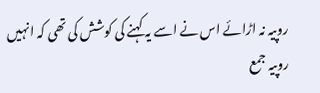روپیہ نہ اڑائے اس نے اسے یہ کہنے کی کوشش کی تھی کہ انہیں روپیہ جمع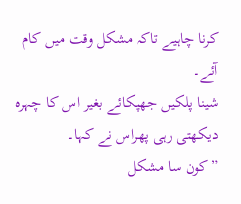کرنا چاہیے تاکہ مشکل وقت میں کام آئے۔
شینا پلکیں جھپکائے بغیر اس کا چہرہ دیکھتی رہی پھراس نے کہا۔
”کون سا مشکل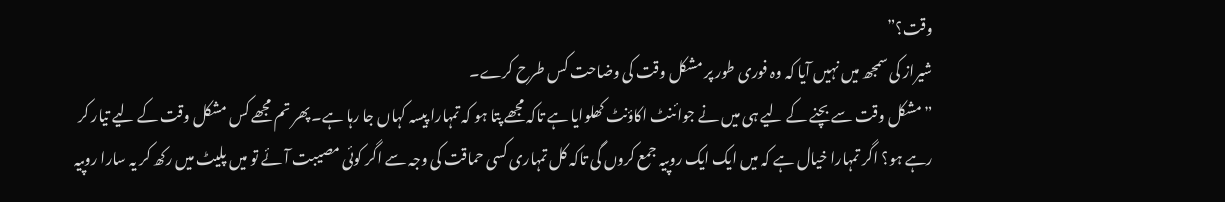وقت؟”
شیراز کی سمجھ میں نہیں آیا کہ وہ فوری طور پر مشکل وقت کی وضاحت کس طرح کرے۔
”مشکل وقت سے بچنے کے لیے ہی میں نے جوائنٹ اکاؤنٹ کھلوایا ہے تاکہ مجھے پتا ہو کہ تمہارا پیسہ کہاں جا رہا ہے۔ پھر تم مجھے کس مشکل وقت کے لیے تیار کر رہے ہو؟ اگر تمہارا خیال ہے کہ میں ایک ایک روپیہ جمع کروں گی تاکہ کل تمہاری کسی حماقت کی وجہ سے اگر کوئی مصیبت آئے تو میں پلیٹ میں رکھ کر یہ سارا روپیہ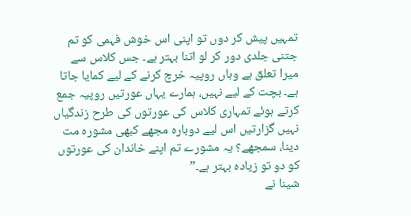تمہیں پیش کر دوں تو اپنی اس خوش فہمی کو تم جتنی جلدی دور کر لو اتنا بہتر ہے۔ جس کلاس سے میرا تعلق ہے وہاں روپیہ خرچ کرنے کے لیے کمایا جاتا ہے۔ بچت کے لیے نہیں، ہمارے یہاں عورتیں روپیہ جمع کرتے ہوئے تمہاری کلاس کی عورتوں کی طرح زندگیاں نہیں گزارتیں اس لیے دوبارہ مجھے کبھی مشورہ مت دینا، سمجھے؟ یہ مشورے تم اپنے خاندان کی عورتوں کو دو تو زیادہ بہتر ہے۔”
شینا نے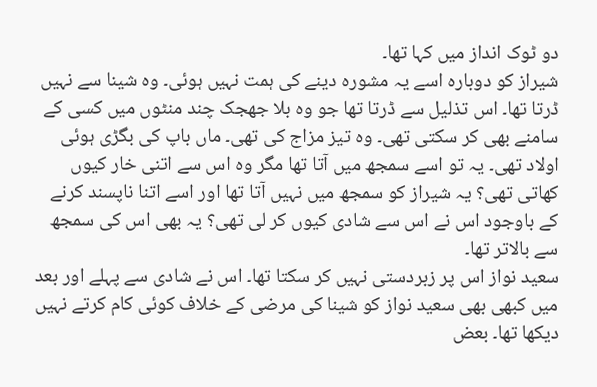دو ٹوک انداز میں کہا تھا۔
شیراز کو دوبارہ اسے یہ مشورہ دینے کی ہمت نہیں ہوئی۔ وہ شینا سے نہیں ڈرتا تھا۔ اس تذلیل سے ڈرتا تھا جو وہ بلا جھجک چند منٹوں میں کسی کے سامنے بھی کر سکتی تھی۔ وہ تیز مزاج کی تھی۔ ماں باپ کی بگڑی ہوئی اولاد تھی۔ یہ تو اسے سمجھ میں آتا تھا مگر وہ اس سے اتنی خار کیوں کھاتی تھی؟ یہ شیراز کو سمجھ میں نہیں آتا تھا اور اسے اتنا ناپسند کرنے کے باوجود اس نے اس سے شادی کیوں کر لی تھی؟ یہ بھی اس کی سمجھ سے بالاتر تھا۔
سعید نواز اس پر زبردستی نہیں کر سکتا تھا۔ اس نے شادی سے پہلے اور بعد میں کبھی بھی سعید نواز کو شینا کی مرضی کے خلاف کوئی کام کرتے نہیں دیکھا تھا۔ بعض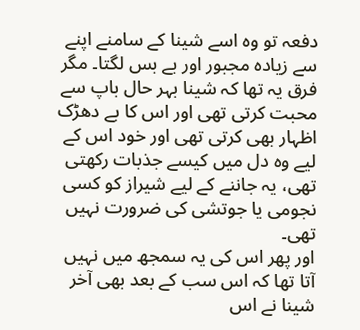دفعہ تو وہ اسے شینا کے سامنے اپنے سے زیادہ مجبور اور بے بس لگتا۔ مگر فرق یہ تھا کہ شینا بہر حال باپ سے محبت کرتی تھی اور اس کا بے دھڑک اظہار بھی کرتی تھی اور خود اس کے لیے وہ دل میں کیسے جذبات رکھتی تھی، یہ جاننے کے لیے شیراز کو کسی نجومی یا جوتشی کی ضرورت نہیں تھی۔
اور پھر اس کی یہ سمجھ میں نہیں آتا تھا کہ اس سب کے بعد بھی آخر شینا نے اس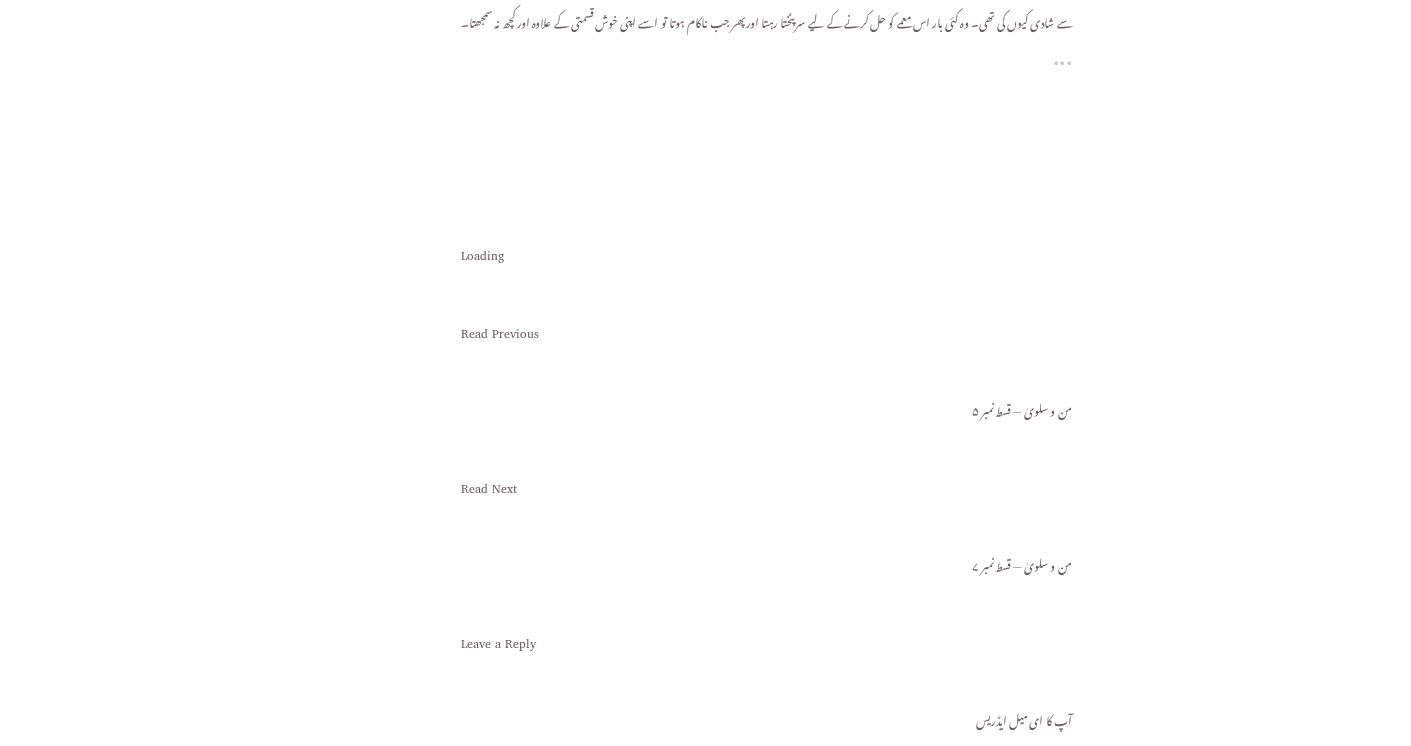سے شادی کیوں کی تھی۔ وہ کئی بار اس معمے کو حل کرنے کے لیے سر پٹختا رہتا اور پھر جب ناکام ہوتا تو اسے اپنی خوش قسمتی کے علاوہ اور کچھ نہ سمجھتا۔
٭٭٭




Loading

Read Previous

من و سلویٰ — قسط نمبر ۵

Read Next

من و سلویٰ — قسط نمبر ۷

Leave a Reply

آپ کا ای میل ایڈریس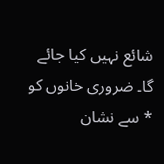شائع نہیں کیا جائے گا۔ ضروری خانوں کو * سے نشان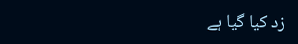زد کیا گیا ہے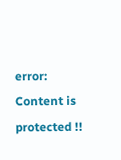error: Content is protected !!